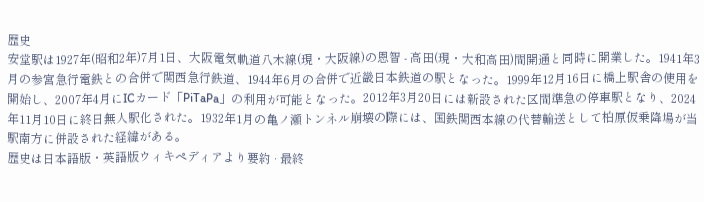歴史
安堂駅は1927年(昭和2年)7月1日、大阪電気軌道八木線(現・大阪線)の恩智 - 高田(現・大和高田)間開通と同時に開業した。1941年3月の参宮急行電鉄との合併で関西急行鉄道、1944年6月の合併で近畿日本鉄道の駅となった。1999年12月16日に橋上駅舎の使用を開始し、2007年4月にICカード「PiTaPa」の利用が可能となった。2012年3月20日には新設された区間準急の停車駅となり、2024年11月10日に終日無人駅化された。1932年1月の亀ノ瀬トンネル崩壊の際には、国鉄関西本線の代替輸送として柏原仮乗降場が当駅南方に併設された経緯がある。
歴史は日本語版・英語版ウィキペディアより要約 · 最終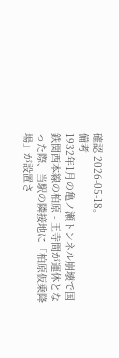確認 2026-05-18。
備考
1932年1月の亀ノ瀬トンネル崩壊で国鉄関西本線の柏原 - 王寺間が運休となった際、当駅の隣接地に「柏原仮乗降場」が設置さ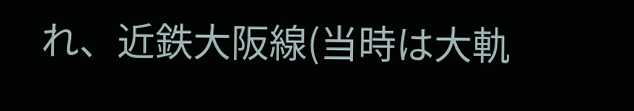れ、近鉄大阪線(当時は大軌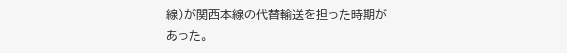線)が関西本線の代替輸送を担った時期があった。